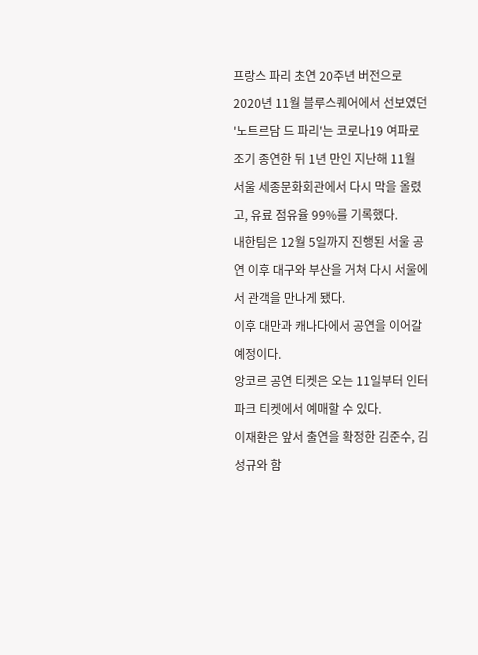프랑스 파리 초연 20주년 버전으로 2020년 11월 블루스퀘어에서 선보였던 '노트르담 드 파리'는 코로나19 여파로 조기 종연한 뒤 1년 만인 지난해 11월 서울 세종문화회관에서 다시 막을 올렸고, 유료 점유율 99%를 기록했다.
내한팀은 12월 5일까지 진행된 서울 공연 이후 대구와 부산을 거쳐 다시 서울에서 관객을 만나게 됐다.
이후 대만과 캐나다에서 공연을 이어갈 예정이다.
앙코르 공연 티켓은 오는 11일부터 인터파크 티켓에서 예매할 수 있다.
이재환은 앞서 출연을 확정한 김준수, 김성규와 함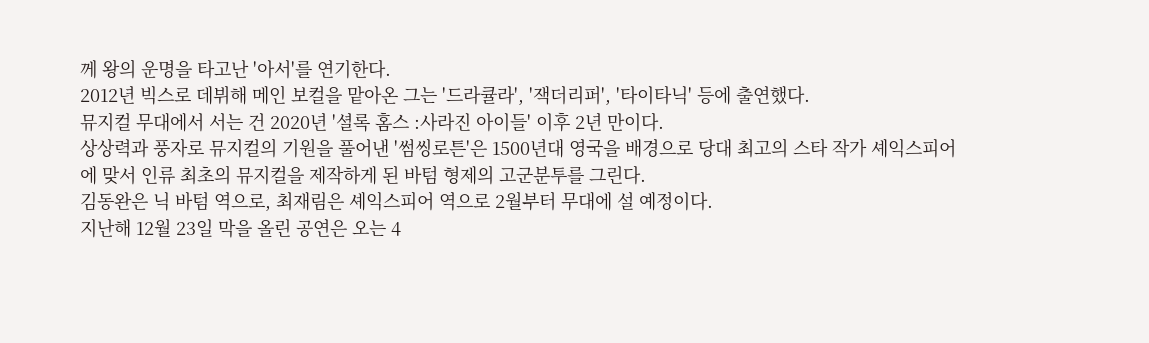께 왕의 운명을 타고난 '아서'를 연기한다.
2012년 빅스로 데뷔해 메인 보컬을 맡아온 그는 '드라큘라', '잭더리퍼', '타이타닉' 등에 출연했다.
뮤지컬 무대에서 서는 건 2020년 '셜록 홈스 :사라진 아이들' 이후 2년 만이다.
상상력과 풍자로 뮤지컬의 기원을 풀어낸 '썸씽로튼'은 1500년대 영국을 배경으로 당대 최고의 스타 작가 셰익스피어에 맞서 인류 최초의 뮤지컬을 제작하게 된 바텀 형제의 고군분투를 그린다.
김동완은 닉 바텀 역으로, 최재림은 셰익스피어 역으로 2월부터 무대에 설 예정이다.
지난해 12월 23일 막을 올린 공연은 오는 4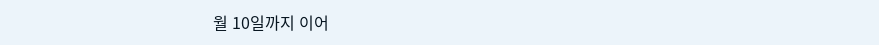월 10일까지 이어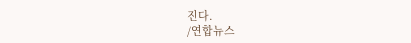진다.
/연합뉴스